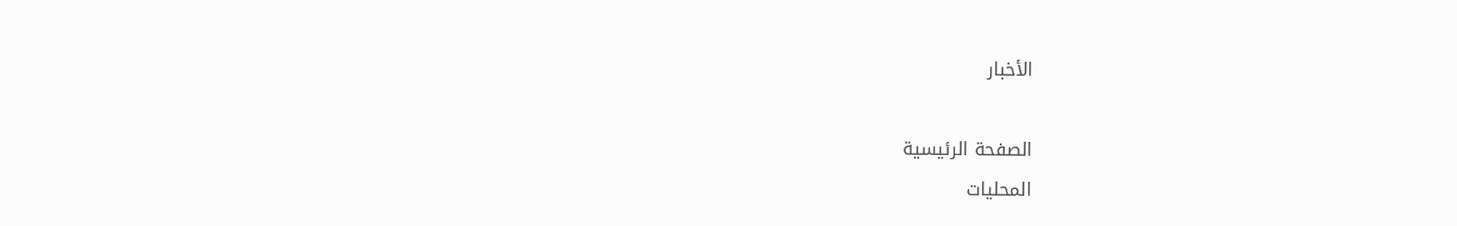الأخبار

الصفحة الرئيسية
المحليات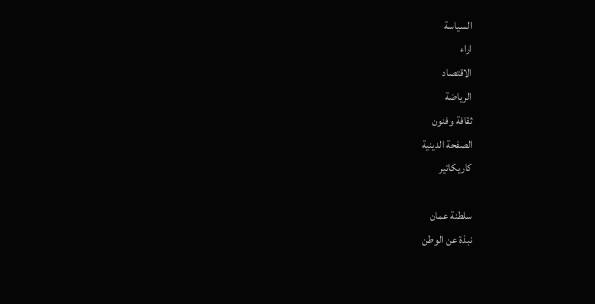السياسة
اراء
الاقتصاد
الرياضة
ثقافة وفنون
الصفحة الدينية
كاريكاتير

سلطنة عمان
نبذة عن الوطن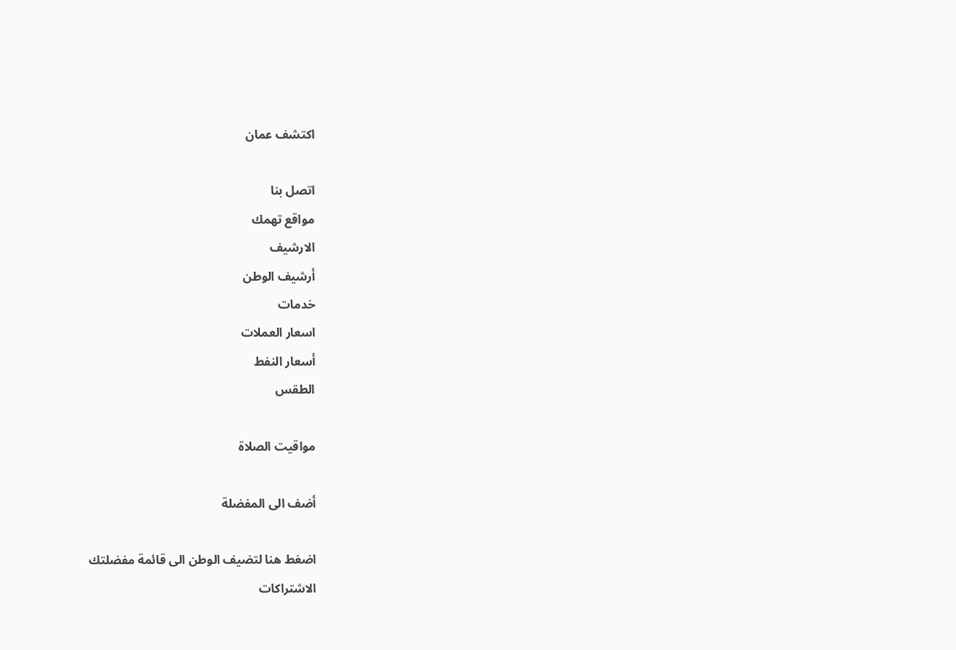اكتشف عمان

اتصل بنا
مواقع تهمك
الارشيف
أرشيف الوطن
خدمات
اسعار العملات
أسعار النفط
الطقس

مواقيت الصلاة

أضف الى المفضلة

اضغط هنا لتضيف الوطن الى قائمة مفضلتك
الاشتراكات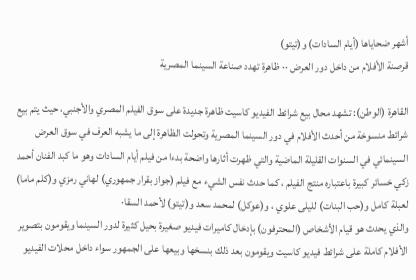أشهر ضحاياها (أيام السادات) و(تيتو)
قرصنة الأفلام من داخل دور العرض ·· ظاهرة تهدد صناعة السينما المصرية

القاهرة (الوطن): تشهد محال بيع شرائط الفيديو كاسيت ظاهرة جديدة على سوق الفيلم المصري والأجنبي، حيث يتم بيع شرائط منسوخة من أحدث الأفلام في دور السينما المصرية وتحولت الظاهرة إلى ما يشبه العرف في سوق العرض السينمائي في السنوات القليلة الماضية والتي ظهرت أثارها واضحة بدءا من فيلم أيام السادات وهو ما كبد الفنان أحمد زكي خسائر كبيرة باعتباره منتج الفيلم ، كما حدث نفس الشيء مع فيلم (جواز بقرار جمهوري) لهاني رمزي و(كلم ماما) لعبلة كامل و(حب البنات) لليلى علوي ، و(عوكل) لمحمد سعد و(تيتو) لأحمد السقا·
والذي يحدث هو قيام الأشخاص (المحترفون) بإدخال كاميرات فيديو صغيرة بحيل كثيرة لدور السينما ويقومون بتصوير الأفلام كاملة على شرائط فيديو كاسيت ويقومون بعد ذلك بنسخها وبيعها على الجمهور سواء داخل محلات الفيديو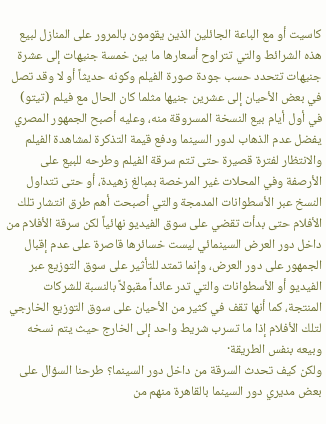كاسيت أو مع الباعة الجائلين الذين يقومون بالمرور على المنازل لبيع هذه الشرائط والتي تتراوح أسعارها ما بين خمسة جنيهات إلى عشرة جنيهات تتحدد حسب جودة صورة الفيلم وكونه حديثاً أو لا وقد تصل في بعض الأحيان إلى عشرين جنيها مثلما كان الحال مع فيلم (تيتو) في أول أيام بيع النسخة المسروقة منه، وعليه أصبح الجمهور المصري يفضل عدم الذهاب لدور السينما ودفع قيمة التذكرة لمشاهدة الفيلم والانتظار لفترة قصيرة حتى تتم سرقة الفيلم وطرحه للبيع على الأرصفة وفي المحلات غير المرخصة بمبالغ زهيدة، أو حتى تتداول النسخ عبر الأسطوانات المدمجة والتي أصبحت أهم طرق انتشار تلك الأفلام حتى بدأت تقضي على سوق الفيديو نهائياً لكن سرقة الأفلام من داخل دور العرض السينمائي ليست خسائرها قاصرة على عدم إقبال الجمهور على دور العرض، وإنما تمتد للتأثير على سوق التوزيع عبر الفيديو أو الأسطوانات والتي تدر عائداً مقبولاً بالنسبة للشركات المنتجة، كما أنها تقف في كثير من الأحيان على سوق التوزيع الخارجي لتلك الأفلام إذا ما تسرب شريط واحد إلى الخارج حيث يتم نسخه وبيعه بنفس الطريقة·
ولكن كيف تحدث السرقة من داخل دور السينما؟ طرحنا السؤال على بعض مديري دور السينما بالقاهرة منهم من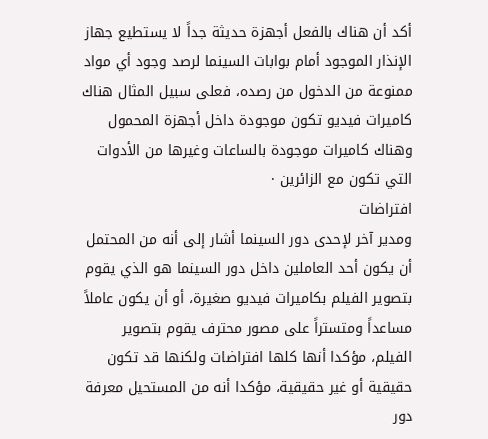أكد أن هناك بالفعل أجهزة حديثة جداً لا يستطيع جهاز الإنذار الموجود أمام بوابات السينما لرصد وجود أي مواد ممنوعة من الدخول من رصده، فعلى سبيل المثال هناك كاميرات فيديو تكون موجودة داخل أجهزة المحمول وهناك كاميرات موجودة بالساعات وغيرها من الأدوات التي تكون مع الزائرين ·
افتراضات
ومدير آخر لإحدى دور السينما أشار إلى أنه من المحتمل أن يكون أحد العاملين داخل دور السينما هو الذي يقوم بتصوير الفيلم بكاميرات فيديو صغيرة، أو أن يكون عاملاً مساعداً ومتستراً على مصور محترف يقوم بتصوير الفيلم، مؤكدا أنها كلها افتراضات ولكنها قد تكون حقيقية أو غير حقيقية، مؤكدا أنه من المستحيل معرفة دور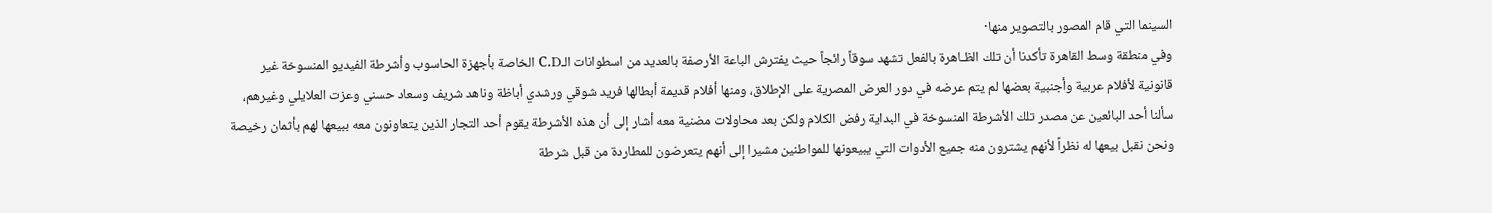السينما التي قام المصور بالتصوير منها·
وفي منطقة وسط القاهرة تأكدنا أن تلك الظـاهرة بالفعل تشهد سوقاً رائجاً حيث يفترش الباعة الأرصفة بالعديد من اسطوانات الـC.D الخاصة بأجهزة الحاسوب وأشرطة الفيديو المنسوخة غير قانونية لأفلام عربية وأجنبية بعضها لم يتم عرضه في دور العرض المصرية على الإطلاق، ومنها أفلام قديمة أبطالها فريد شوقي ورشدي أباظة وناهد شريف وسعاد حسني وعزت العلايلي وغيرهم، سألنا أحد البائعين عن مصدر تلك الأشرطة المنسوخة في البداية رفض الكلام ولكن بعد محاولات مضنية معه أشار إلى أن هذه الأشرطة يقوم أحد التجار الذين يتعاونون معه ببيعها لهم بأثمان رخيصة ونحن نقبل بيعها له نظراً لأنهم يشترون منه جميع الأدوات التي يبيعونها للمواطنين مشيرا إلى أنهم يتعرضون للمطاردة من قبل شرطة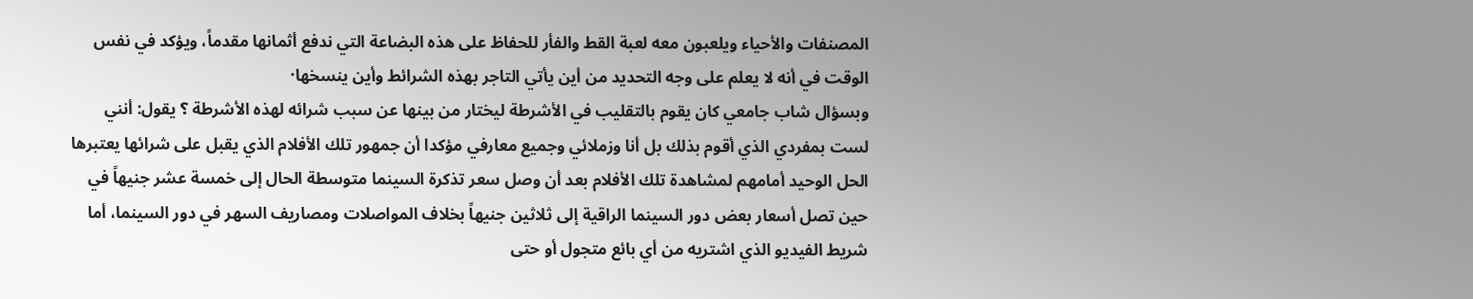المصنفات والأحياء ويلعبون معه لعبة القط والفأر للحفاظ على هذه البضاعة التي ندفع أثمانها مقدماً، ويؤكد في نفس الوقت في أنه لا يعلم على وجه التحديد من أين يأتي التاجر بهذه الشرائط وأين ينسخها·
وبسؤال شاب جامعي كان يقوم بالتقليب في الأشرطة ليختار من بينها عن سبب شرائه لهذه الأشرطة ؟ يقول: أنني لست بمفردي الذي أقوم بذلك بل أنا وزملائي وجميع معارفي مؤكدا أن جمهور تلك الأفلام الذي يقبل على شرائها يعتبرها الحل الوحيد أمامهم لمشاهدة تلك الأفلام بعد أن وصل سعر تذكرة السينما متوسطة الحال إلى خمسة عشر جنيهاً في حين تصل أسعار بعض دور السينما الراقية إلى ثلاثين جنيهاً بخلاف المواصلات ومصاريف السهر في دور السينما، أما شريط الفيديو الذي اشتريه من أي بائع متجول أو حتى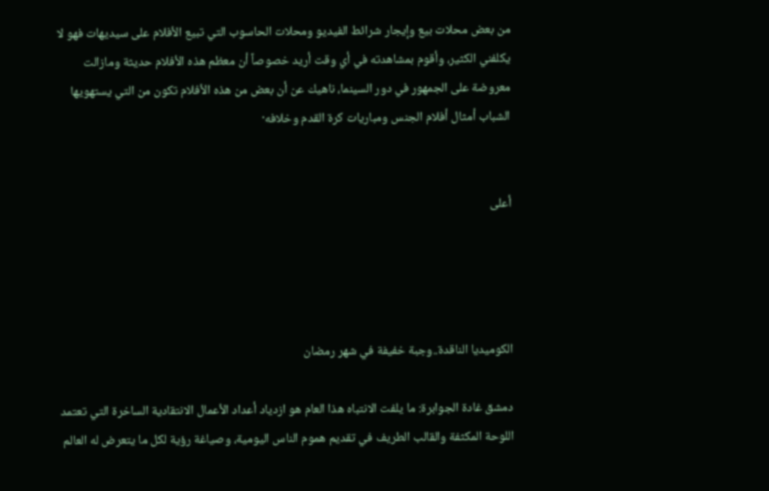من بعض محلات بيع وإيجار شرائط الفيديو ومحلات الحاسوب التي تبيع الأفلام على سيديهات فهو لا يكلفني الكثير، وأقوم بمشاهدته في أي وقت أريد خصوصاً أن معظم هذه الأفلام حديثة ومازالت معروضة على الجمهور في دور السينما، ناهيك عن أن بعض من هذه الأفلام تكون من التي يستهويها الشباب أمثال أفلام الجنس ومباريات كرة القدم وخلافه·


أعلى




الكوميديا الناقدة..وجبة خفيفة في شهر رمضان

دمشق غادة الجوابرة: ما يلفت الانتباه هذا العام هو ازدياد أعداد الأعمال الانتقادية الساخرة التي تعتمد اللوحة المكثفة والقالب الطريف في تقديم هموم الناس اليومية، وصياغة رؤية لكل ما يتعرض له العالم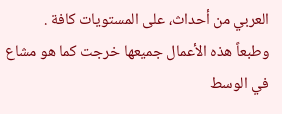العربي من أحداث، على المستويات كافة .
وطبعاً هذه الأعمال جميعها خرجت كما هو مشاع في الوسط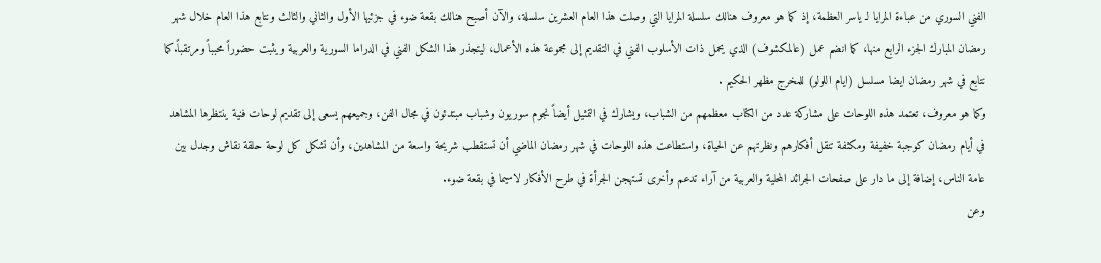الفني السوري من عباءة المرايا لـ ياسر العظمة، إذ كما هو معروف هنالك سلسلة المرايا التي وصلت هذا العام العشرين سلسلة، والآن أصبح هنالك بقعة ضوء في جزئيها الأول والثاني والثالث ونتابع هذا العام خلال شهر رمضان المبارك الجزء الرابع منها، كما انضم عمل (عالمكشوف) الذي يحمل ذات الأسلوب الفني في التقديم إلى مجموعة هذه الأعمال، ليتجذر هذا الشكل الفني في الدراما السورية والعربية ويثبت حضوراً محبباً ومرتقباً.كما نتابع في شهر رمضان ايضا مسلسل (ايام اللولو) للمخرج مظهر الحكيم .
وكما هو معروف، تعتمد هذه اللوحات على مشاركة عدد من الكتاب معظمهم من الشباب، ويشارك في التمثيل أيضاً نجوم سوريون وشباب مبتدئون في مجال الفن، وجميعهم يسعى إلى تقديم لوحات فنية ينتظرها المشاهد في أيام رمضان كوجبة خفيفة ومكثفة تنقل أفكارهم ونظرتهم عن الحياة، واستطاعت هذه اللوحات في شهر رمضان الماضي أن تستقطب شريحة واسعة من المشاهدين، وأن تشكل كل لوحة حلقة نقاش وجدل بين عامة الناس، إضافة إلى ما دار على صفحات الجرائد المحلية والعربية من آراء تدعم وأخرى تستهجن الجرأة في طرح الأفكار لاسيما في بقعة ضوء.
وعن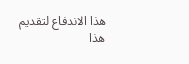هذا الاندفاع لتقديم هذا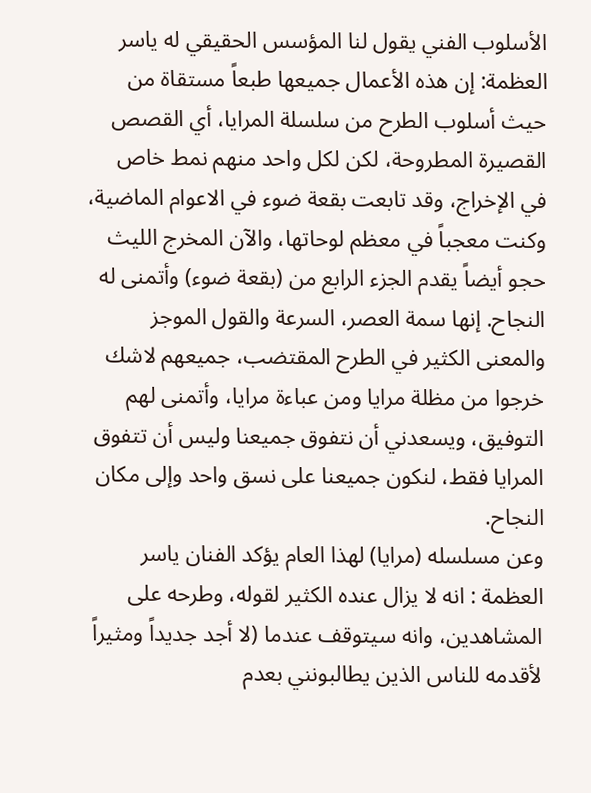الأسلوب الفني يقول لنا المؤسس الحقيقي له ياسر العظمة: إن هذه الأعمال جميعها طبعاً مستقاة من حيث أسلوب الطرح من سلسلة المرايا، أي القصص القصيرة المطروحة، لكن لكل واحد منهم نمط خاص في الإخراج، وقد تابعت بقعة ضوء في الاعوام الماضية، وكنت معجباً في معظم لوحاتها، والآن المخرج الليث حجو أيضاً يقدم الجزء الرابع من (بقعة ضوء) وأتمنى له النجاح. إنها سمة العصر، السرعة والقول الموجز والمعنى الكثير في الطرح المقتضب، جميعهم لاشك خرجوا من مظلة مرايا ومن عباءة مرايا، وأتمنى لهم التوفيق، ويسعدني أن نتفوق جميعنا وليس أن تتفوق المرايا فقط، لنكون جميعنا على نسق واحد وإلى مكان النجاح.
وعن مسلسله (مرايا) لهذا العام يؤكد الفنان ياسر العظمة : انه لا يزال عنده الكثير لقوله، وطرحه على المشاهدين، وانه سيتوقف عندما (لا أجد جديداً ومثيراً لأقدمه للناس الذين يطالبونني بعدم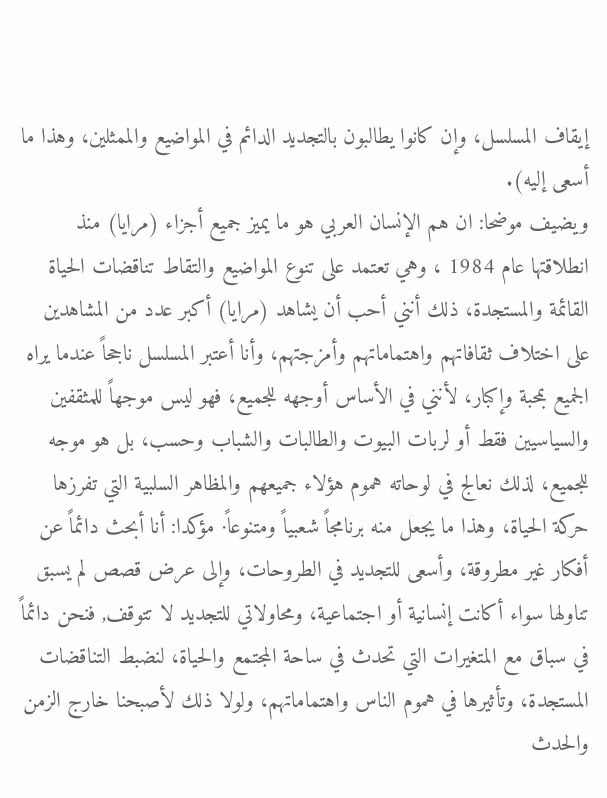إيقاف المسلسل، وإن كانوا يطالبون بالتجديد الدائم في المواضيع والممثلين، وهذا ما أسعى إليه).
ويضيف موضحا: ان هم الإنسان العربي هو ما يميز جميع أجزاء (مرايا) منذ انطلاقتها عام 1984 ، وهي تعتمد على تنوع المواضيع والتقاط تناقضات الحياة القائمة والمستجدة، ذلك أنني أحب أن يشاهد (مرايا) أكبر عدد من المشاهدين على اختلاف ثقافاتهم واهتماماتهم وأمزجتهم، وأنا أعتبر المسلسل ناجحاً عندما يراه الجميع بمحبة وإكبار، لأنني في الأساس أوجهه للجميع، فهو ليس موجهاً للمثقفين والسياسيين فقط أو لربات البيوت والطالبات والشباب وحسب، بل هو موجه للجميع، لذلك نعالج في لوحاته هموم هؤلاء جميعهم والمظاهر السلبية التي تفرزها حركة الحياة، وهذا ما يجعل منه برنامجاً شعبياً ومتنوعاً· مؤكدا: أنا أبحث دائماً عن أفكار غير مطروقة، وأسعى للتجديد في الطروحات، وإلى عرض قصص لم يسبق تناولها سواء أكانت إنسانية أو اجتماعية، ومحاولاتي للتجديد لا تتوقف, فنحن دائماً في سباق مع المتغيرات التي تحدث في ساحة المجتمع والحياة، لنضبط التناقضات المستجدة، وتأثيرها في هموم الناس واهتماماتهم، ولولا ذلك لأصبحنا خارج الزمن والحدث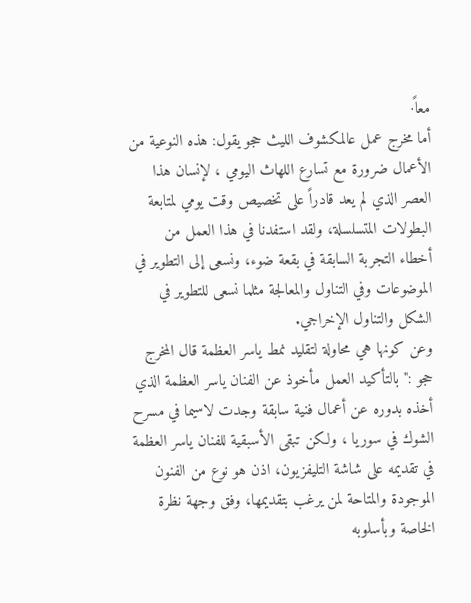معاً·
أما مخرج عمل عالمكشوف الليث حجو يقول: هذه النوعية من الأعمال ضرورة مع تسارع اللهاث اليومي ، لإنسان هذا العصر الذي لم يعد قادراً على تخصيص وقت يومي لمتابعة البطولات المتسلسلة، ولقد استفدنا في هذا العمل من أخطاء التجربة السابقة في بقعة ضوء، ونسعى إلى التطوير في الموضوعات وفي التناول والمعالجة مثلما نسعى للتطوير في الشكل والتناول الإخراجي.
وعن كونها هي محاولة لتقليد نمط ياسر العظمة قال المخرج حجو :" بالتأكيد العمل مأخوذ عن الفنان ياسر العظمة الذي أخذه بدوره عن أعمال فنية سابقة وجدت لاسيما في مسرح الشوك في سوريا ، ولكن تبقى الأسبقية للفنان ياسر العظمة في تقديمه على شاشة التليفزيون، اذن هو نوع من الفنون الموجودة والمتاحة لمن يرغب بتقديمها، وفق وجهة نظرة الخاصة وبأسلوبه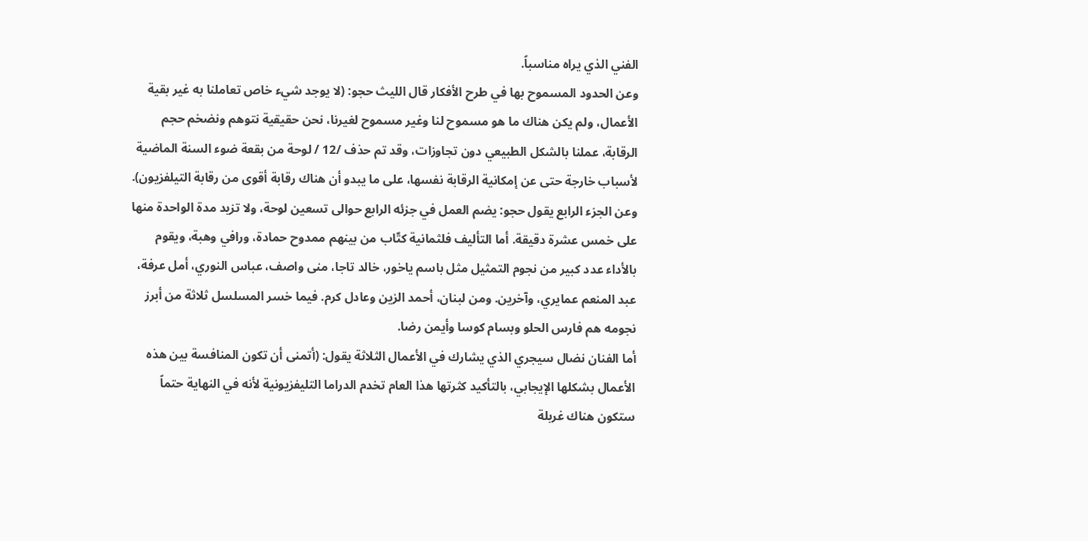الفني الذي يراه مناسباً.
وعن الحدود المسموح بها في طرح الأفكار قال الليث حجو: (لا يوجد شيء خاص تعاملنا به غير بقية الأعمال، ولم يكن هناك ما هو مسموح لنا وغير مسموح لغيرنا، نحن حقيقية نتوهم ونضخم حجم الرقابة، عملنا بالشكل الطبيعي دون تجاوزات، وقد تم حذف /12 / لوحة من بقعة ضوء السنة الماضية لأسباب خارجة حتى عن إمكانية الرقابة نفسها، على ما يبدو أن هناك رقابة أقوى من رقابة التيلفزيون).
وعن الجزء الرابع يقول حجو: يضم العمل في جزئه الرابع حوالى تسعين لوحة، ولا تزيد مدة الواحدة منها على خمس عشرة دقيقة. أما التأليف فلثمانية كتّاب من بينهم ممدوح حمادة، ورافي وهبة، ويقوم بالأداء عدد كبير من نجوم التمثيل مثل باسم ياخور، خالد تاجا، منى واصف، عباس النوري، أمل عرفة، عبد المنعم عمايري، وآخرين. ومن لبنان، أحمد الزين وعادل كرم. فيما خسر المسلسل ثلاثة من أبرز نجومه هم فارس الحلو وبسام كوسا وأيمن رضا.
أما الفنان نضال سيجري الذي يشارك في الأعمال الثلاثة يقول: (أتمنى أن تكون المنافسة بين هذه الأعمال بشكلها الإيجابي، بالتأكيد كثرتها هذا العام تخدم الدراما التليفزيونية لأنه في النهاية حتماً ستكون هناك غربلة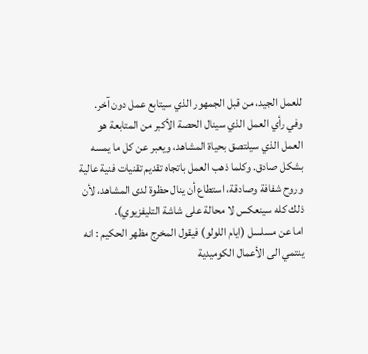للعمل الجيد، من قبل الجمهور الذي سيتابع عمل دون آخر. وفي رأي العمل الذي سينال الحصة الأكبر من المتابعة هو العمل الذي سيلتصق بحياة المشاهد، ويعبر عن كل ما يمسه بشكل صادق. وكلما ذهب العمل باتجاه تقديم تقنيات فنية عالية وروح شفافة وصادقة، استطاع أن ينال حظوة لدى المشاهد، لأن ذلك كله سينعكس لا محالة على شاشة التليفزيوي).
اما عن مسلسل (ايام اللولو) فيقول المخرج مظهر الحكيم : انه ينتمي الى الأعمال الكوميدية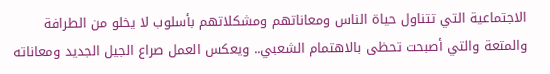الاجتماعية التي تتناول حياة الناس ومعاناتهم ومشكلاتهم بأسلوب لا يخلو من الطرافة والمتعة والتي أصبحت تحظى بالاهتمام الشعبي.. ويعكس العمل صراع الجيل الجديد ومعاناته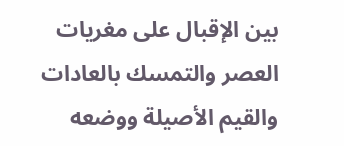بين الإقبال على مغريات العصر والتمسك بالعادات والقيم الأصيلة ووضعه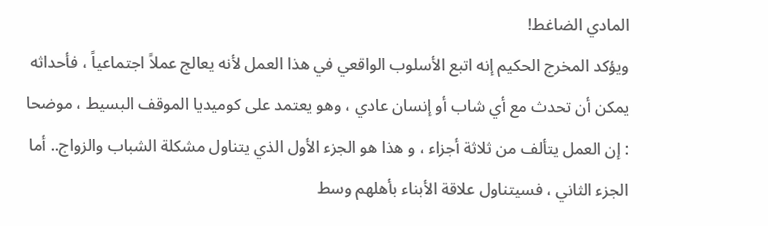المادي الضاغط!
ويؤكد المخرج الحكيم إنه اتبع الأسلوب الواقعي في هذا العمل لأنه يعالج عملاً اجتماعياً ، فأحداثه يمكن أن تحدث مع أي شاب أو إنسان عادي ، وهو يعتمد على كوميديا الموقف البسيط ، موضحا : إن العمل يتألف من ثلاثة أجزاء ، و هذا هو الجزء الأول الذي يتناول مشكلة الشباب والزواج.. أما الجزء الثاني ، فسيتناول علاقة الأبناء بأهلهم وسط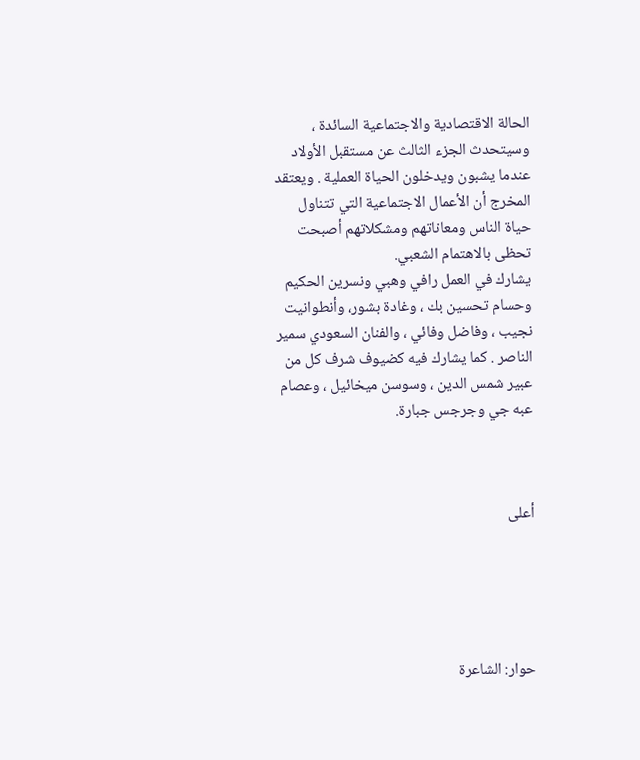الحالة الاقتصادية والاجتماعية السائدة ، وسيتحدث الجزء الثالث عن مستقبل الأولاد عندما يشبون ويدخلون الحياة العملية . ويعتقد المخرج أن الأعمال الاجتماعية التي تتناول حياة الناس ومعاناتهم ومشكلاتهم أصبحت تحظى بالاهتمام الشعبي.
يشارك في العمل رافي وهبي ونسرين الحكيم وحسام تحسين بك ، وغادة بشور، وأنطوانيت نجيب ، وفاضل وفائي ، والفنان السعودي سمير الناصر . كما يشارك فيه كضيوف شرف كل من عبير شمس الدين ، وسوسن ميخائيل ، وعصام عبه جي وجرجس جبارة.



أعلى





حوار: الشاعرة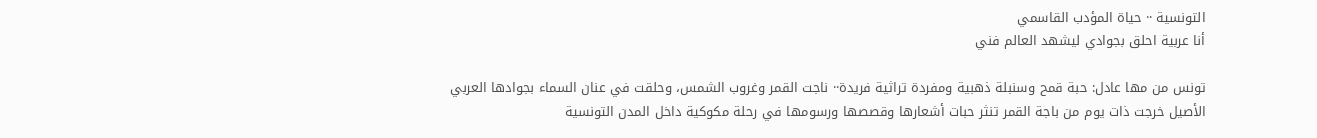التونسية ·· حياة المؤدب القاسمي
أنا عربية احلق بجوادي ليشهد العالم فني

تونس من مها عادل: حبة قمح وسنبلة ذهبية ومفردة تراثية فريدة·· ناجت القمر وغروب الشمس، وحلقت في عنان السماء بجوادها العربي الأصيل خرجت ذات يوم من باجة القمر تنثر حبات أشعارها وقصصها ورسومها في رحلة مكوكية داخل المدن التونسية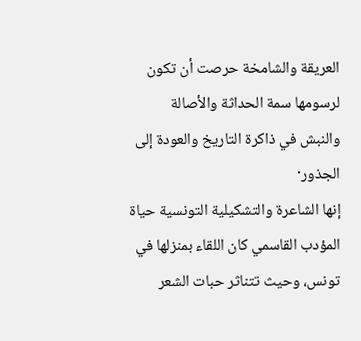العريقة والشامخة حرصت أن تكون لرسومها سمة الحداثة والأصالة والنبش في ذاكرة التاريخ والعودة إلى الجذور·
إنها الشاعرة والتشكيلية التونسية حياة المؤدب القاسمي كان اللقاء بمنزلها في تونس، وحيث تتناثر حبات الشعر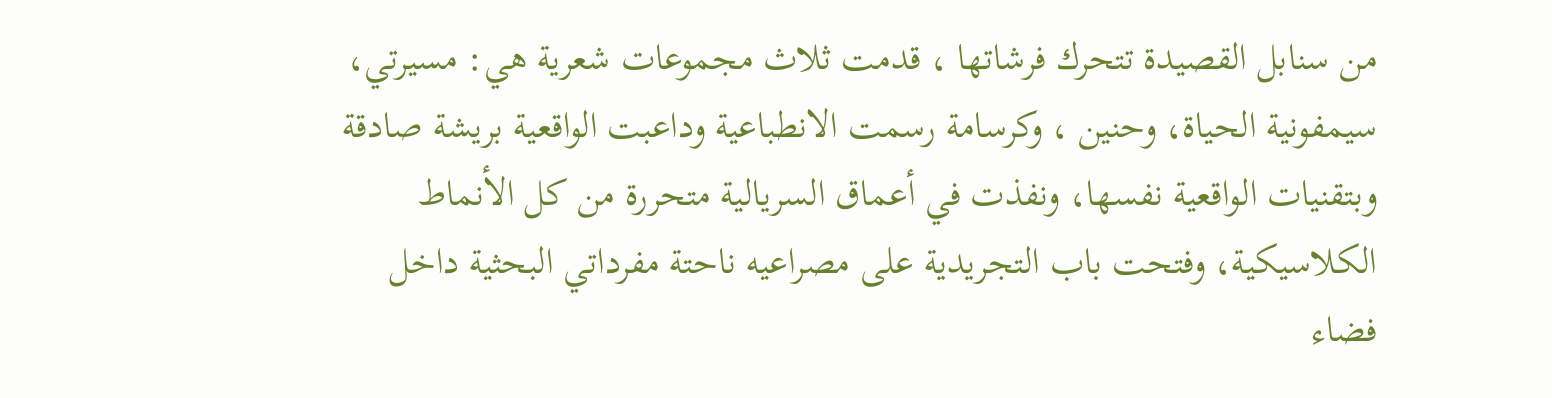من سنابل القصيدة تتحرك فرشاتها ، قدمت ثلاث مجموعات شعرية هي: مسيرتي، سيمفونية الحياة، وحنين ، وكرسامة رسمت الانطباعية وداعبت الواقعية بريشة صادقة وبتقنيات الواقعية نفسها، ونفذت في أعماق السريالية متحررة من كل الأنماط الكلاسيكية، وفتحت باب التجريدية على مصراعيه ناحتة مفرداتي البحثية داخل فضاء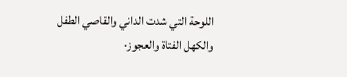اللوحة التي شدت الداني والقاصي الطفل والكهل الفتاة والعجوز·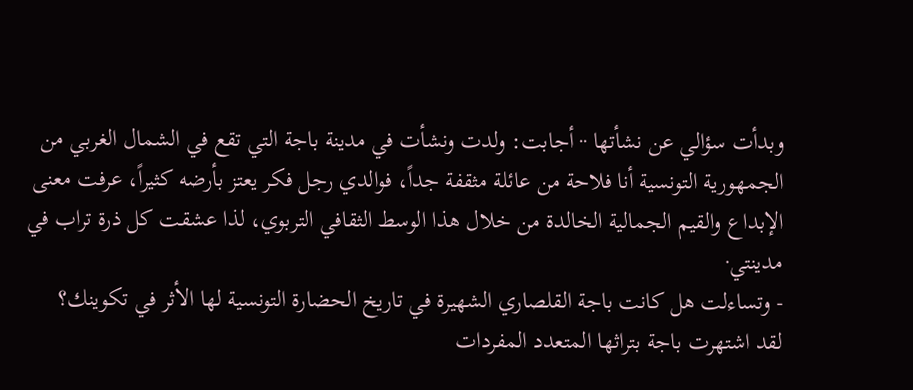وبدأت سؤالي عن نشأتها ·· أجابت: ولدت ونشأت في مدينة باجة التي تقع في الشمال الغربي من الجمهورية التونسية أنا فلاحة من عائلة مثقفة جداً، فوالدي رجل فكر يعتز بأرضه كثيراً، عرفت معنى الإبداع والقيم الجمالية الخالدة من خلال هذا الوسط الثقافي التربوي، لذا عشقت كل ذرة تراب في مدينتي·
- وتساءلت هل كانت باجة القلصاري الشهيرة في تاريخ الحضارة التونسية لها الأثر في تكوينك؟
لقد اشتهرت باجة بتراثها المتعدد المفردات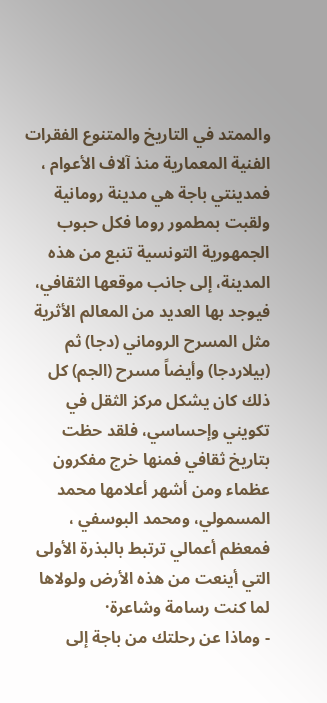والممتد في التاريخ والمتنوع الفقرات الفنية المعمارية منذ آلاف الأعوام ، فمدينتي باجة هي مدينة رومانية ولقبت بمطمور روما فكل حبوب الجمهورية التونسية تنبع من هذه المدينة، إلى جانب موقعها الثقافي، فيوجد بها العديد من المعالم الأثرية مثل المسرح الروماني (دجا) ثم (بيلاردجا) وأيضاً مسرح (الجم) كل ذلك كان يشكل مركز الثقل في تكويني وإحساسي، فلقد حظت بتاريخ ثقافي فمنها خرج مفكرون عظماء ومن أشهر أعلامها محمد المسمولي، ومحمد البوسفي ، فمعظم أعمالي ترتبط بالبذرة الأولى التي أينعت من هذه الأرض ولولاها لما كنت رسامة وشاعرة·
- وماذا عن رحلتك من باجة إلى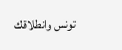تونس وانطلاقك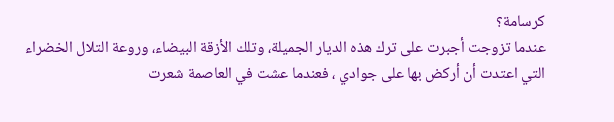كرسامة؟
عندما تزوجت أجبرت على ترك هذه الديار الجميلة، وتلك الأزقة البيضاء، وروعة التلال الخضراء التي اعتدت أن أركض بها على جوادي ، فعندما عشت في العاصمة شعرت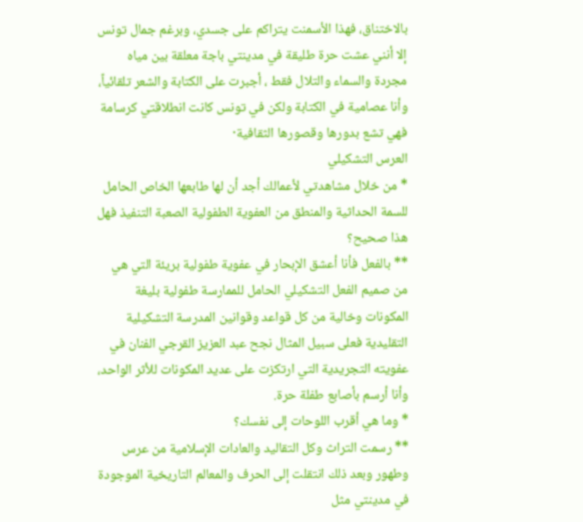بالاختناق، فهذا الأسمنت يتراكم على جسدي، وبرغم جمال تونس إلا أنني عشت حرة طليقة في مدينتي باجة معلقة بين مياه مجردة والسماء والتلال فقط ، أجبرت على الكتابة والشعر تلقائياً، وأنا عصامية في الكتابة ولكن في تونس كانت انطلاقتي كرسامة فهي تشع بدورها وقصورها الثقافية·
العرس التشكيلي
* من خلال مشاهدتي لأعمالك أجد أن لها طابعها الخاص الحامل للسمة الحداثية والمنطق من العفوية الطفولية الصعبة التنفيذ فهل هذا صحيح؟
** بالفعل فأنا أعشق الإبحار في عفوية طفولية بريئة التي هي من صميم الفعل التشكيلي الحامل للممارسة طفولية بليغة المكونات وخالية من كل قواعد وقوانين المدرسة التشكيلية التقليدية فعلى سبيل المثال نجح عبد العزيز القرجي الفنان في عفويته التجريدية التي ارتكزت على عديد المكونات للأثر الواحد، وأنا أرسم بأصابع طفلة حرة.
* وما هي أقرب اللوحات إلى نفسك؟
** رسمت التراث وكل التقاليد والعادات الإسلامية من عرس وطهور وبعد ذلك انتقلت إلى الحرف والمعالم التاريخية الموجودة في مدينتي مثل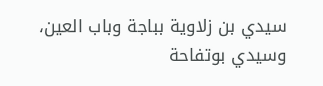سيدي بن زلاوية بباجة وباب العين، وسيدي بوتفاحة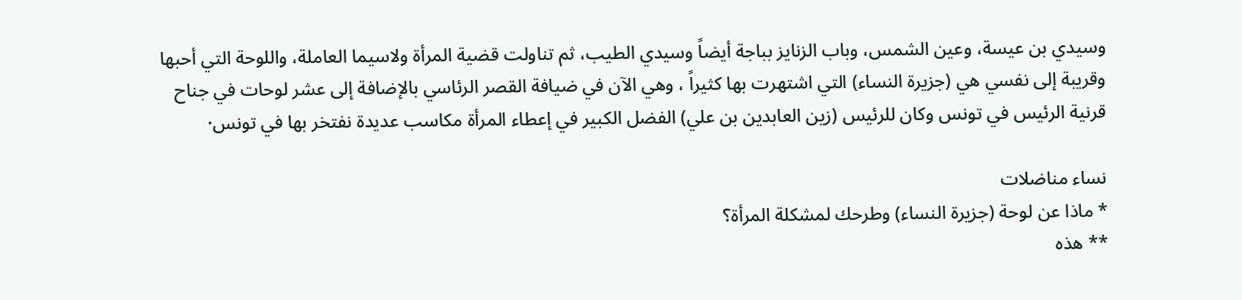وسيدي بن عيسة، وعين الشمس، وباب الزنايز بباجة أيضاً وسيدي الطيب، ثم تناولت قضية المرأة ولاسيما العاملة، واللوحة التي أحبها وقريبة إلى نفسي هي (جزيرة النساء) التي اشتهرت بها كثيراً ، وهي الآن في ضيافة القصر الرئاسي بالإضافة إلى عشر لوحات في جناح قرنية الرئيس في تونس وكان للرئيس (زين العابدين بن علي) الفضل الكبير في إعطاء المرأة مكاسب عديدة نفتخر بها في تونس·

نساء مناضلات
* ماذا عن لوحة (جزيرة النساء) وطرحك لمشكلة المرأة؟
** هذه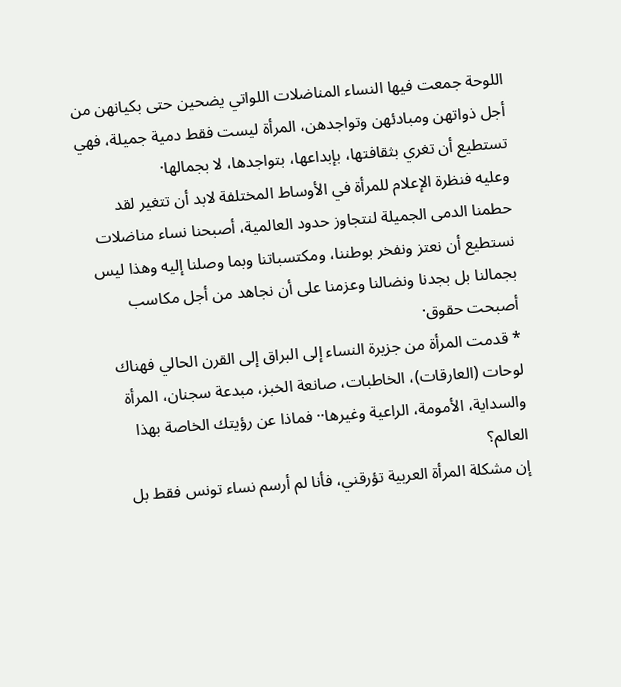اللوحة جمعت فيها النساء المناضلات اللواتي يضحين حتى بكيانهن من أجل ذواتهن ومبادئهن وتواجدهن، المرأة ليست فقط دمية جميلة، فهي تستطيع أن تغري بثقافتها، بإبداعها، بتواجدها، لا بجمالها·
وعليه فنظرة الإعلام للمرأة في الأوساط المختلفة لابد أن تتغير لقد حطمنا الدمى الجميلة لنتجاوز حدود العالمية، أصبحنا نساء مناضلات نستطيع أن نعتز ونفخر بوطننا، ومكتسباتنا وبما وصلنا إليه وهذا ليس بجمالنا بل بجدنا ونضالنا وعزمنا على أن نجاهد من أجل مكاسب أصبحت حقوق·
* قدمت المرأة من جزيرة النساء إلى البراق إلى القرن الحالي فهناك لوحات (العارقات)، الخاطبات، صانعة الخبز، مبدعة سجنان، المرأة والسداية، الأمومة، الراعية وغيرها·· فماذا عن رؤيتك الخاصة بهذا العالم؟
إن مشكلة المرأة العربية تؤرقني، فأنا لم أرسم نساء تونس فقط بل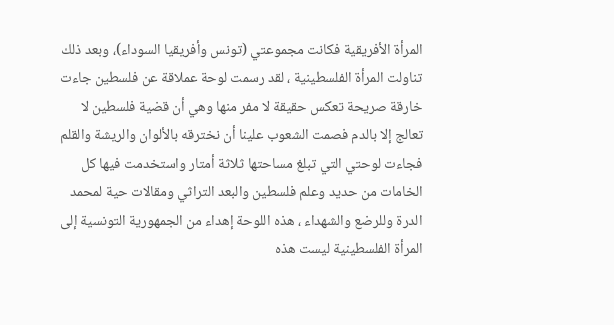المرأة الأفريقية فكانت مجموعتي (تونس وأفريقيا السوداء)، وبعد ذلك تناولت المرأة الفلسطينية ، لقد رسمت لوحة عملاقة عن فلسطين جاءت خارقة صريحة تعكس حقيقة لا مفر منها وهي أن قضية فلسطين لا تعالج إلا بالدم فصمت الشعوب علينا أن نخترقه بالألوان والريشة والقلم فجاءت لوحتي التي تبلغ مساحتها ثلاثة أمتار واستخدمت فيها كل الخامات من حديد وعلم فلسطين والبعد التراثي ومقالات حية لمحمد الدرة وللرضع والشهداء ، هذه اللوحة إهداء من الجمهورية التونسية إلى المرأة الفلسطينية ليست هذه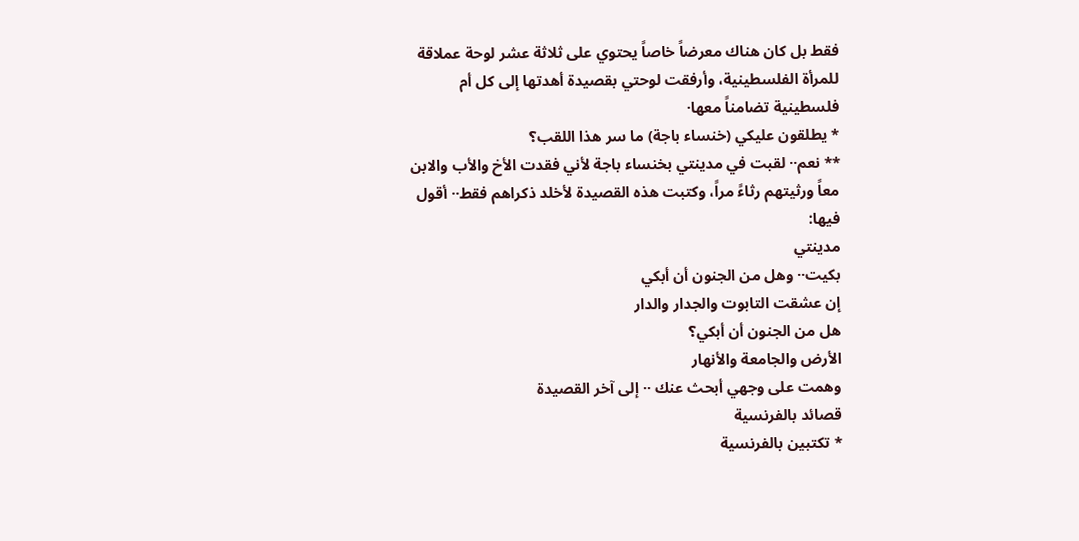فقط بل كان هناك معرضاً خاصاً يحتوي على ثلاثة عشر لوحة عملاقة للمرأة الفلسطينية، وأرفقت لوحتي بقصيدة أهدتها إلى كل أم فلسطينية تضامناً معها·
* يطلقون عليكي (خنساء باجة) ما سر هذا اللقب؟
** نعم·· لقبت في مدينتي بخنساء باجة لأني فقدت الأخ والأب والابن معاً ورثيتهم رثاءً مراً، وكتبت هذه القصيدة لأخلد ذكراهم فقط·· أقول فيها:
مدينتي
بكيت·· وهل من الجنون أن أبكي
إن عشقت التابوت والجدار والدار
هل من الجنون أن أبكي؟
الأرض والجامعة والأنهار
وهمت على وجهي أبحث عنك ·· إلى آخر القصيدة
قصائد بالفرنسية
* تكتبين بالفرنسية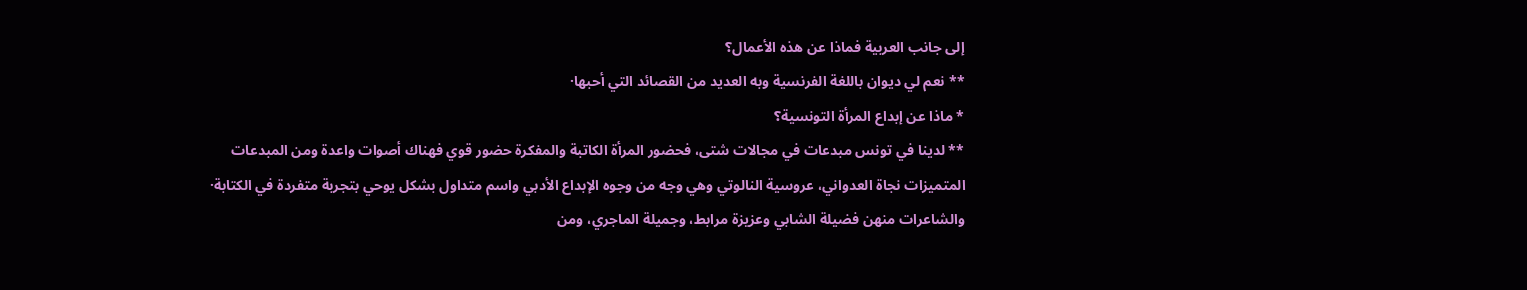إلى جانب العربية فماذا عن هذه الأعمال؟
** نعم لي ديوان باللغة الفرنسية وبه العديد من القصائد التي أحبها·
* ماذا عن إبداع المرأة التونسية؟
** لدينا في تونس مبدعات في مجالات شتى، فحضور المرأة الكاتبة والمفكرة حضور قوي فهناك أصوات واعدة ومن المبدعات المتميزات نجاة العدواني، عروسية النالوتي وهي وجه من وجوه الإبداع الأدبي واسم متداول بشكل يوحي بتجربة متفردة في الكتابة·
والشاعرات منهن فضيلة الشابي وعزيزة مرابط، وجميلة الماجري، ومن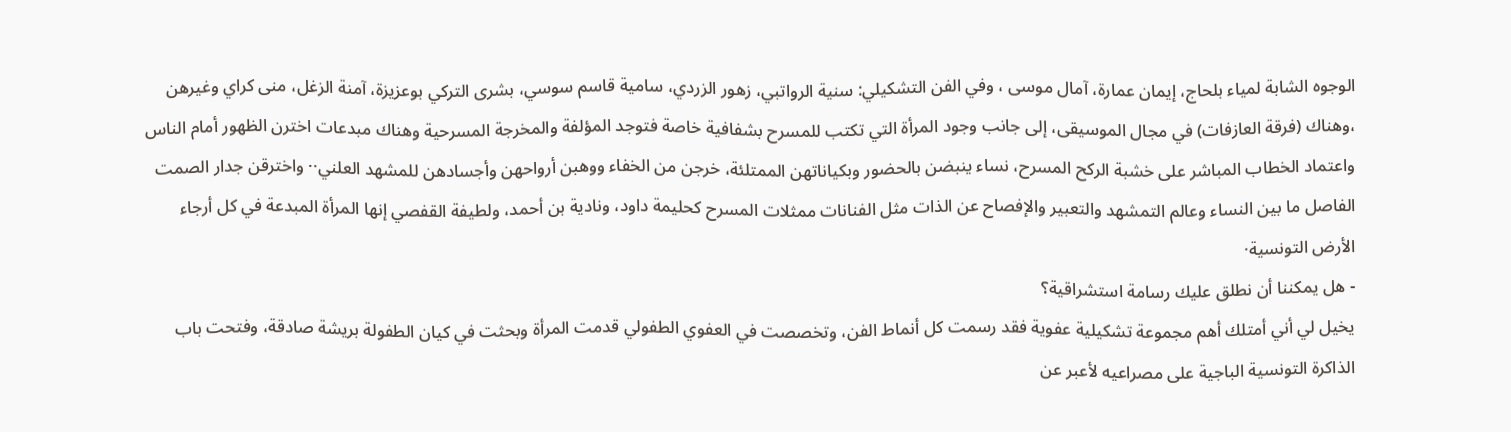الوجوه الشابة لمياء بلحاج، إيمان عمارة، آمال موسى ، وفي الفن التشكيلي: سنية الرواتبي، زهور الزردي، سامية قاسم سوسي، بشرى التركي بوعزيزة، آمنة الزغل، منى كراي وغيرهن ،وهناك (فرقة العازفات) في مجال الموسيقى، إلى جانب وجود المرأة التي تكتب للمسرح بشفافية خاصة فتوجد المؤلفة والمخرجة المسرحية وهناك مبدعات اخترن الظهور أمام الناس واعتماد الخطاب المباشر على خشبة الركح المسرح، نساء ينبضن بالحضور وبكياناتهن الممتلئة، خرجن من الخفاء ووهبن أرواحهن وأجسادهن للمشهد العلني·· واخترقن جدار الصمت الفاصل ما بين النساء وعالم التمشهد والتعبير والإفصاح عن الذات مثل الفنانات ممثلات المسرح كحليمة داود، ونادية بن أحمد، ولطيفة القفصي إنها المرأة المبدعة في كل أرجاء الأرض التونسية·
- هل يمكننا أن نطلق عليك رسامة استشراقية؟
يخيل لي أني أمتلك أهم مجموعة تشكيلية عفوية فقد رسمت كل أنماط الفن، وتخصصت في العفوي الطفولي قدمت المرأة وبحثت في كيان الطفولة بريشة صادقة، وفتحت باب الذاكرة التونسية الباجية على مصراعيه لأعبر عن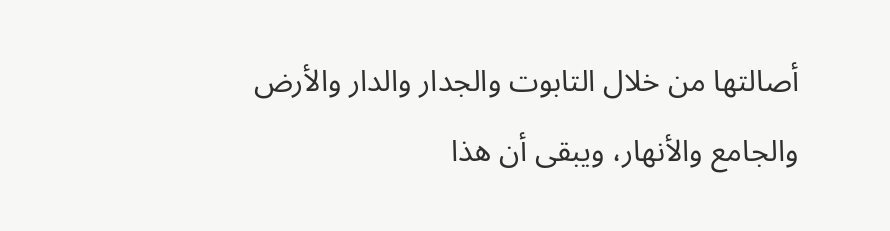أصالتها من خلال التابوت والجدار والدار والأرض والجامع والأنهار، ويبقى أن هذا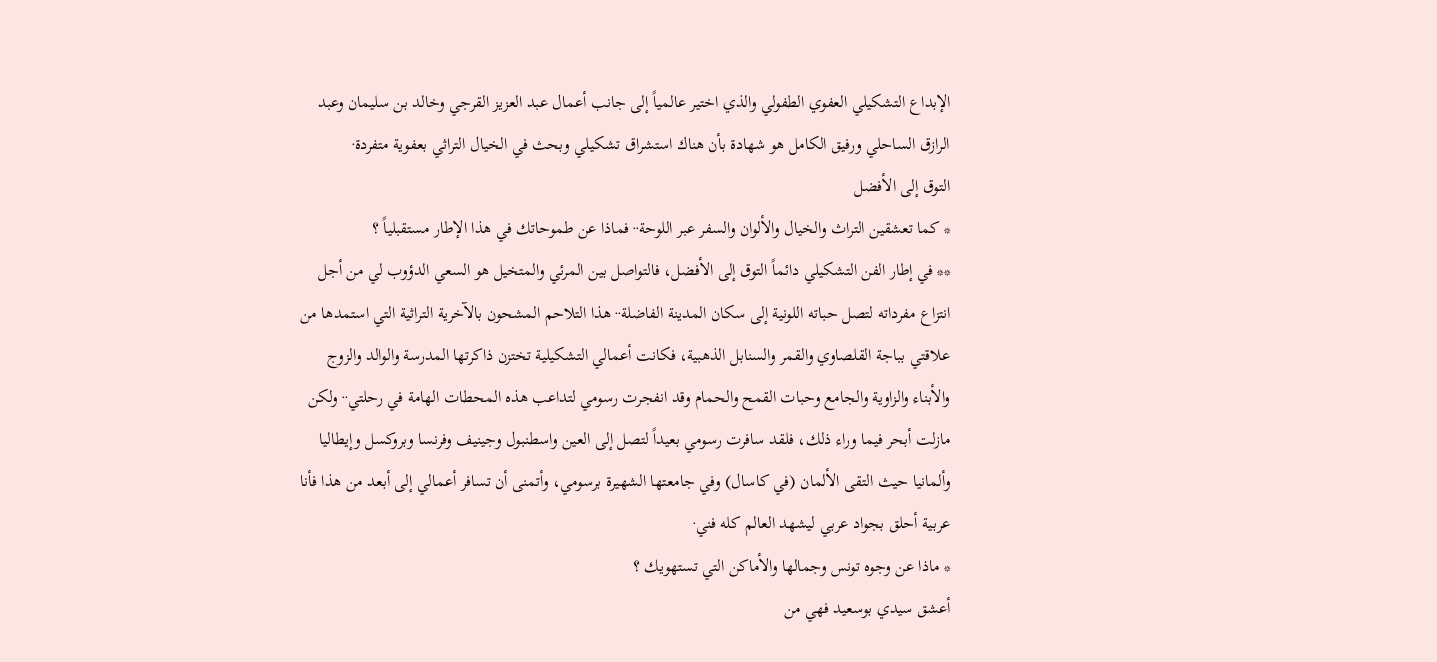الإبداع التشكيلي العفوي الطفولي والذي اختير عالمياً إلى جانب أعمال عبد العزيز القرجي وخالد بن سليمان وعبد الرازق الساحلي ورفيق الكامل هو شهادة بأن هناك استشراق تشكيلي وبحث في الخيال التراثي بعفوية متفردة·
التوق إلى الأفضل
* كما تعشقين التراث والخيال والألوان والسفر عبر اللوحة·· فماذا عن طموحاتك في هذا الإطار مستقبلياً ؟
** في إطار الفن التشكيلي دائماً التوق إلى الأفضل، فالتواصل بين المرئي والمتخيل هو السعي الدؤوب لي من أجل انتزاع مفرداته لتصل حباته اللونية إلى سكان المدينة الفاضلة·· هذا التلاحم المشحون بالآخرية التراثية التي استمدها من علاقتي بباجة القلصاوي والقمر والسنابل الذهبية، فكانت أعمالي التشكيلية تختزن ذاكرتها المدرسة والوالد والزوج والأبناء والزاوية والجامع وحبات القمح والحمام وقد انفجرت رسومي لتداعب هذه المحطات الهامة في رحلتي·· ولكن مازلت أبحر فيما وراء ذلك، فلقد سافرت رسومي بعيداً لتصل إلى العين واسطنبول وجينيف وفرنسا وبروكسل وإيطاليا وألمانيا حيث التقى الألمان (في كاسال) وفي جامعتها الشهيرة برسومي، وأتمنى أن تسافر أعمالي إلى أبعد من هذا فأنا عربية أحلق بجواد عربي ليشهد العالم كله فني·
* ماذا عن وجوه تونس وجمالها والأماكن التي تستهويك ؟
أعشق سيدي بوسعيد فهي من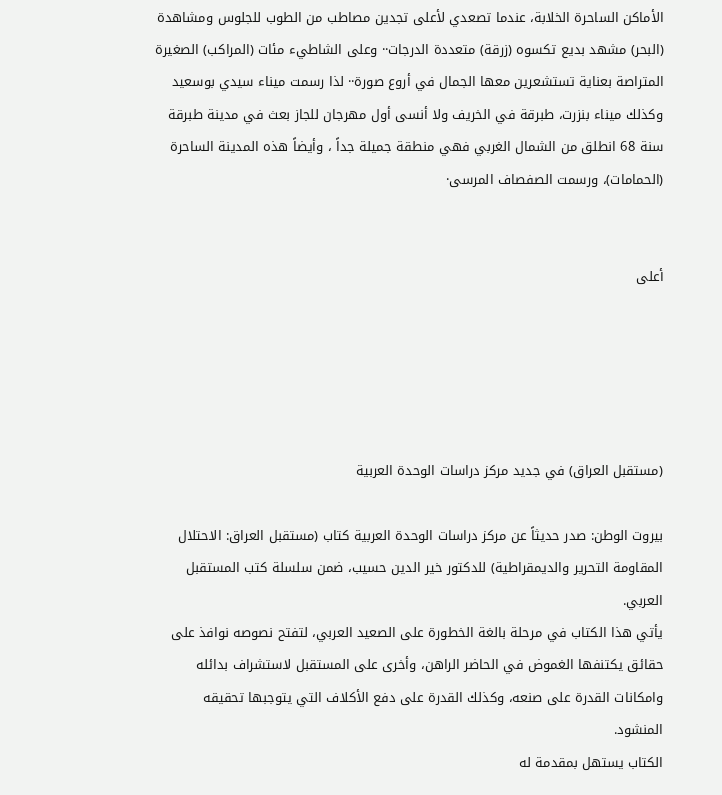الأماكن الساحرة الخلابة، عندما تصعدي لأعلى تجدين مصاطب من الطوب للجلوس ومشاهدة (البحر) مشهد بديع تكسوه (زرقة) متعددة الدرجات·· وعلى الشاطيء مئات (المراكب) الصغيرة المتراصة بعناية تستشعرين معها الجمال في أروع صورة·· لذا رسمت ميناء سيدي بوسعيد وكذلك ميناء بنزرت، طبرقة في الخريف ولا أنسى أول مهرجان للجاز بعث في مدينة طبرقة سنة 68 انطلق من الشمال الغربي فهي منطقة جميلة جداً ، وأيضاً هذه المدينة الساحرة (الحمامات)، ورسمت الصفصاف المرسى·


أعلى





(مستقبل العراق) في جديد مركز دراسات الوحدة العربية

بيروت الوطن: صدر حديثاً عن مركز دراسات الوحدة العربية كتاب (مستقبل العراق: الاحتلال المقاومة التحرير والديمقراطية) للدكتور خير الدين حسيب، ضمن سلسلة كتب المستقبل العربي.
يأتي هذا الكتاب في مرحلة بالغة الخطورة على الصعيد العربي، لتفتح نصوصه نوافذ على حقائق يكتنفها الغموض في الحاضر الراهن، وأخرى على المستقبل لاستشراف بدائله وامكانات القدرة على صنعه، وكذلك القدرة على دفع الأكلاف التي يتوجبها تحقيقه المنشود.
الكتاب يستهل بمقدمة له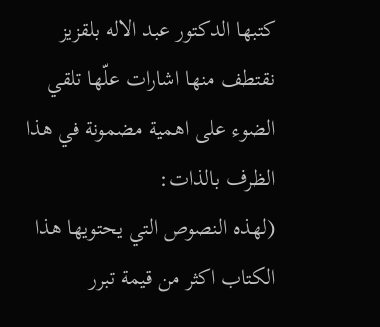كتبها الدكتور عبد الاله بلقزيز نقتطف منها اشارات علّها تلقي الضوء على اهمية مضمونة في هذا الظرف بالذات:
(لهذه النصوص التي يحتويها هذا الكتاب اكثر من قيمة تبرر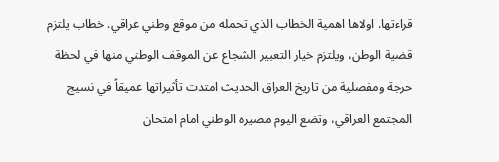قراءتها. اولاها اهمية الخطاب الذي تحمله من موقع وطني عراقي. خطاب يلتزم قضية الوطن، ويلتزم خيار التعبير الشجاع عن الموقف الوطني منها في لحظة حرجة ومفصلية من تاريخ العراق الحديث امتدت تأثيراتها عميقاً في نسيج المجتمع العراقي، وتضع اليوم مصيره الوطني امام امتحان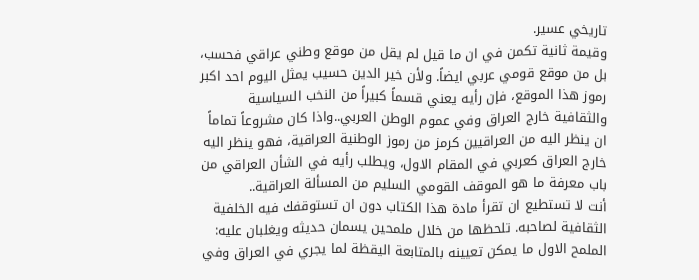تاريخي عسير.
وقيمة ثانية تكمن في ان ما قيل لم يقل من موقع وطني عراقي فحسب، بل من موقع قومي عربي ايضاً. ولأن خير الدين حسيب يمثل اليوم احد اكبر رموز هذا الموقع، فإن رأيه يعني قسماً كبيراً من النخب السياسية والثقافية خارج العراق وفي عموم الوطن العربي..واذا كان مشروعاً تماماً ان ينظر اليه من العراقيين كرمز من رموز الوطنية العراقية، فهو ينظر اليه خارج العراق كعربي في المقام الاول، ويطلب رأيه في الشأن العراقي من باب معرفة ما هو الموقف القومي السليم من المسألة العراقية..
أنت لا تستطيع ان تقرأ مادة هذا الكتاب دون ان تستوقفك فيه الخلفية الثقافية لصاحبه. تلحظها من خلال ملمحين يسمان حديثه ويغلبان عليه: الملمح الاول ما يمكن تعيينه بالمتابعة اليقظة لما يجري في العراق وفي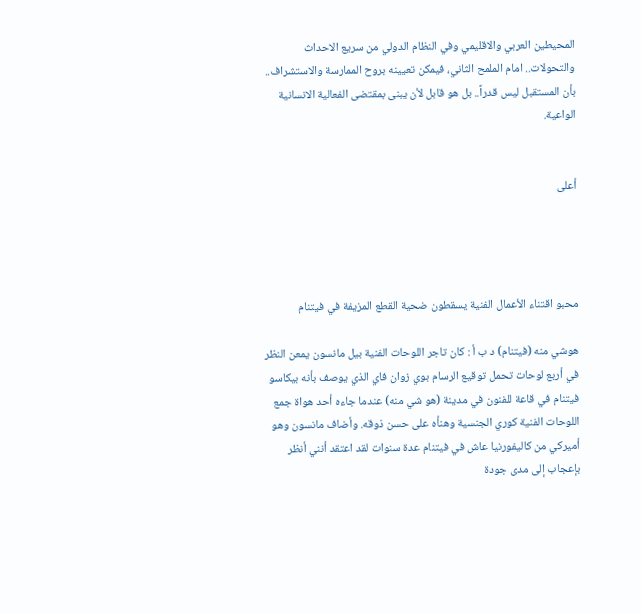المحيطين العربي والاقليمي وفي النظام الدولي من سريع الاحداث والتحولات.. امام الملمح الثاني، فيمكن تعيينه بروح الممارسة والاستشراف.. بأن المستقبل ليس قدراً.. بل هو قابل لأن يبنى بمقتضى الفعالية الانسانية الواعية.


أعلى




محبو اقتناء الأعمال الفنية يسقطون ضحية القطع المزيفة في فيتنام

هوشي منه (فيتنام) د ب أ : كان تاجر اللوحات الفنية بيل مانسون يمعن النظر في أربع لوحات تحمل توقيع الرسام بوي زوان فاي الذي يوصف بأنه بيكاسو فيتنام في قاعة للفنون في مدينة (هو شي منه) عندما جاءه أحد هواة جمع اللوحات الفنية كوري الجنسية وهنأه على حسن ذوقه. وأضاف مانسون وهو أميركي من كاليفورنيا عاش في فيتنام عدة سنوات لقد اعتقد أنني أنظر بإعجاب إلى مدى جودة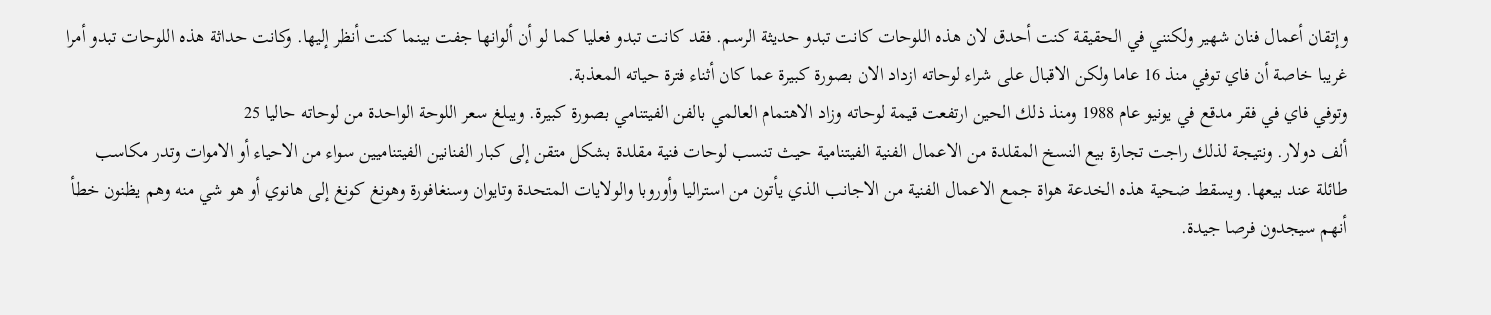وإتقان أعمال فنان شهير ولكنني في الحقيقة كنت أحدق لان هذه اللوحات كانت تبدو حديثة الرسم. فقد كانت تبدو فعليا كما لو أن ألوانها جفت بينما كنت أنظر إليها. وكانت حداثة هذه اللوحات تبدو أمرا غريبا خاصة أن فاي توفي منذ 16 عاما ولكن الاقبال على شراء لوحاته ازداد الان بصورة كبيرة عما كان أثناء فترة حياته المعذبة.
وتوفي فاي في فقر مدقع في يونيو عام 1988 ومنذ ذلك الحين ارتفعت قيمة لوحاته وزاد الاهتمام العالمي بالفن الفيتنامي بصورة كبيرة. ويبلغ سعر اللوحة الواحدة من لوحاته حاليا 25
ألف دولار. ونتيجة لذلك راجت تجارة بيع النسخ المقلدة من الاعمال الفنية الفيتنامية حيث تنسب لوحات فنية مقلدة بشكل متقن إلى كبار الفنانين الفيتناميين سواء من الاحياء أو الاموات وتدر مكاسب طائلة عند بيعها. ويسقط ضحية هذه الخدعة هواة جمع الاعمال الفنية من الاجانب الذي يأتون من استراليا وأوروبا والولايات المتحدة وتايوان وسنغافورة وهونغ كونغ إلى هانوي أو هو شي منه وهم يظنون خطأ أنهم سيجدون فرصا جيدة.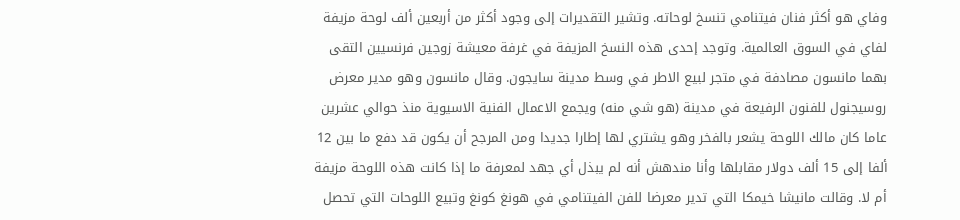وفاي هو أكثر فنان فيتنامي تنسخ لوحاته. وتشير التقديرات إلى وجود أكثر من أربعين ألف لوحة مزيفة لفاي في السوق العالمية. وتوجد إحدى هذه النسخ المزيفة في غرفة معيشة زوجين فرنسيين التقى بهما مانسون مصادفة في متجر لبيع الاطر في وسط مدينة سايجون. وقال مانسون وهو مدير معرض روسيجنول للفنون الرفيعة في مدينة (هو شي منه) ويجمع الاعمال الفنية الاسيوية منذ حوالي عشرين عاما كان مالك اللوحة يشعر بالفخر وهو يشتري لها إطارا جديدا ومن المرجح أن يكون قد دفع ما بين 12 ألفا إلى 15 ألف دولار مقابلها وأنا مندهش أنه لم يبذل أي جهد لمعرفة ما إذا كانت هذه اللوحة مزيفة أم لا. وقالت مانيشا خيمكا التي تدير معرضا للفن الفيتنامي في هونغ كونغ وتبيع اللوحات التي تحصل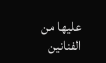عليها من الفنانين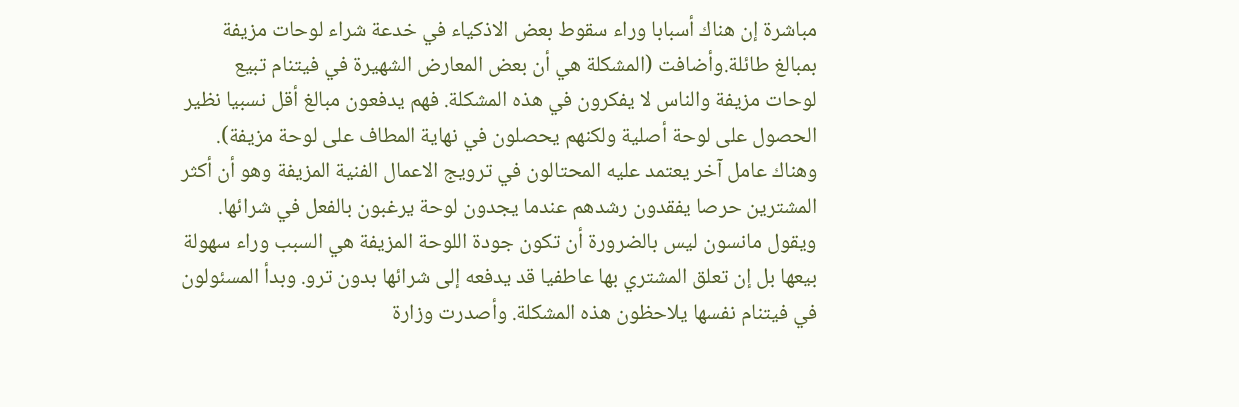مباشرة إن هناك أسبابا وراء سقوط بعض الاذكياء في خدعة شراء لوحات مزيفة بمبالغ طائلة.وأضافت (المشكلة هي أن بعض المعارض الشهيرة في فيتنام تبيع لوحات مزيفة والناس لا يفكرون في هذه المشكلة. فهم يدفعون مبالغ أقل نسبيا نظير الحصول على لوحة أصلية ولكنهم يحصلون في نهاية المطاف على لوحة مزيفة). وهناك عامل آخر يعتمد عليه المحتالون في ترويج الاعمال الفنية المزيفة وهو أن أكثر المشترين حرصا يفقدون رشدهم عندما يجدون لوحة يرغبون بالفعل في شرائها. ويقول مانسون ليس بالضرورة أن تكون جودة اللوحة المزيفة هي السبب وراء سهولة بيعها بل إن تعلق المشتري بها عاطفيا قد يدفعه إلى شرائها بدون ترو. وبدأ المسئولون في فيتنام نفسها يلاحظون هذه المشكلة. وأصدرت وزارة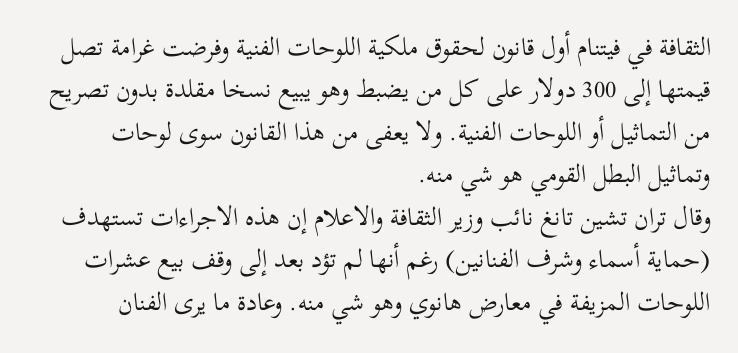الثقافة في فيتنام أول قانون لحقوق ملكية اللوحات الفنية وفرضت غرامة تصل قيمتها إلى 300 دولار على كل من يضبط وهو يبيع نسخا مقلدة بدون تصريح من التماثيل أو اللوحات الفنية. ولا يعفى من هذا القانون سوى لوحات وتماثيل البطل القومي هو شي منه.
وقال تران تشين تانغ نائب وزير الثقافة والاعلام إن هذه الاجراءات تستهدف (حماية أسماء وشرف الفنانين) رغم أنها لم تؤد بعد إلى وقف بيع عشرات اللوحات المزيفة في معارض هانوي وهو شي منه. وعادة ما يرى الفنان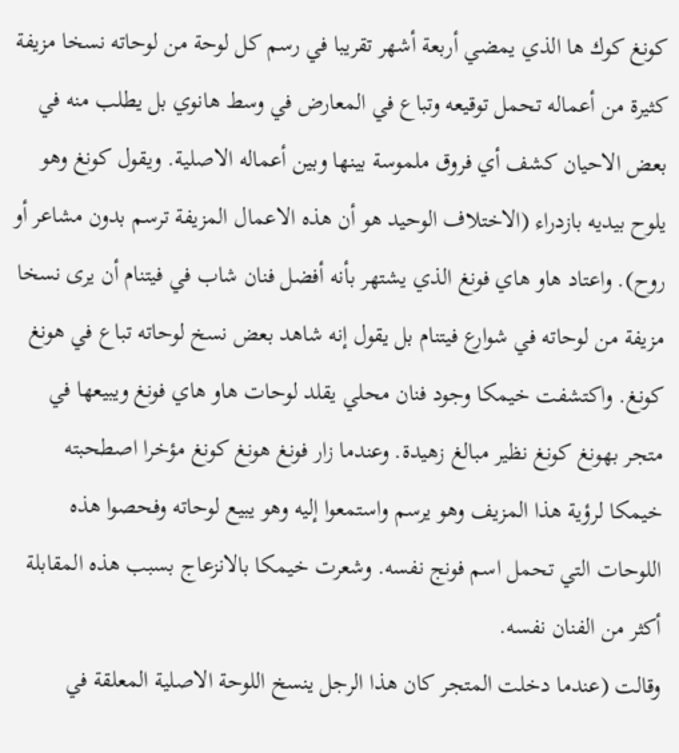كونغ كوك ها الذي يمضي أربعة أشهر تقريبا في رسم كل لوحة من لوحاته نسخا مزيفة كثيرة من أعماله تحمل توقيعه وتباع في المعارض في وسط هانوي بل يطلب منه في بعض الاحيان كشف أي فروق ملموسة بينها وبين أعماله الاصلية. ويقول كونغ وهو يلوح بيديه بازدراء (الاختلاف الوحيد هو أن هذه الاعمال المزيفة ترسم بدون مشاعر أو روح). واعتاد هاو هاي فونغ الذي يشتهر بأنه أفضل فنان شاب في فيتنام أن يرى نسخا مزيفة من لوحاته في شوارع فيتنام بل يقول إنه شاهد بعض نسخ لوحاته تباع في هونغ كونغ. واكتشفت خيمكا وجود فنان محلي يقلد لوحات هاو هاي فونغ ويبيعها في متجر بهونغ كونغ نظير مبالغ زهيدة. وعندما زار فونغ هونغ كونغ مؤخرا اصطحبته خيمكا لرؤية هذا المزيف وهو يرسم واستمعوا إليه وهو يبيع لوحاته وفحصوا هذه اللوحات التي تحمل اسم فونج نفسه. وشعرت خيمكا بالانزعاج بسبب هذه المقابلة أكثر من الفنان نفسه.
وقالت (عندما دخلت المتجر كان هذا الرجل ينسخ اللوحة الاصلية المعلقة في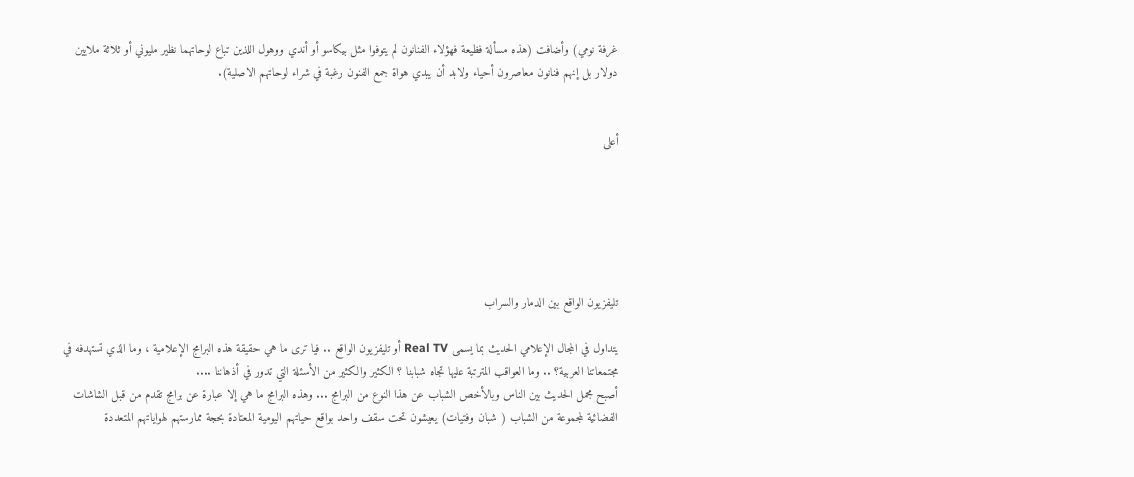غرفة نومي) وأضافت (هذه مسألة فظيعة فهؤلاء الفنانون لم يتوفوا مثل بيكاسو أو أندي ووهول اللذين تباع لوحاتهما نظير مليوني أو ثلاثة ملايين دولار بل إنهم فنانون معاصرون أحياء ولابد أن يبدي هواة جمع الفنون رغبة في شراء لوحاتهم الاصلية).


أعلى






تليفزيون الواقع بين الدمار والسراب

يتداول في المجال الإعلامي الحديث بما يسمى Real TV أو تليفزيون الواقع .. فيا ترى ما هي حقيقة هذه البرامج الإعلامية ، وما الذي تستهدفه في مجتمعاتنا العربية؟ .. وما العواقب المترتبة عليها تجاه شبابنا ؟ الكثير والكثير من الأسئلة التي تدور في أذهاننا ....
أصبح مجمل الحديث بين الناس وبالأخص الشباب عن هذا النوع من البرامج ... وهذه البرامج ما هي إلا عبارة عن برامج تقدم من قبل الشاشات الفضائية لمجموعة من الشباب ( شبان وفتيات) يعيشون تحت سقف واحد بواقع حياتهم اليومية المعتادة بحجة ممارستهم لهواياتهم المتعددة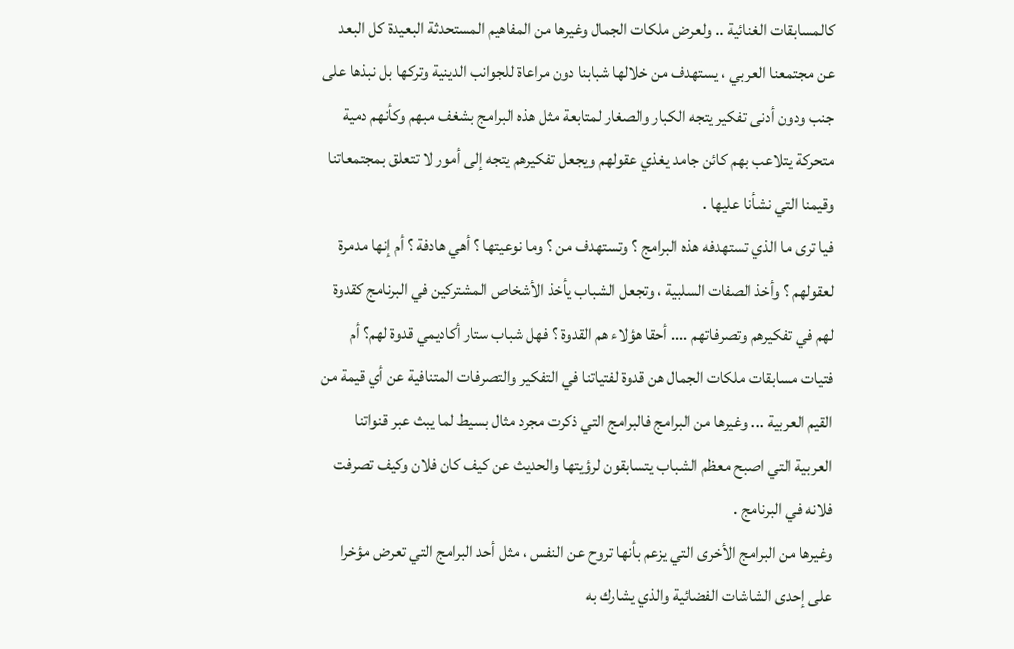كالمسابقات الغنائية .. ولعرض ملكات الجمال وغيرها من المفاهيم المستحدثة البعيدة كل البعد عن مجتمعنا العربي ، يستهدف من خلالها شبابنا دون مراعاة للجوانب الدينية وتركها بل نبذها على جنب ودون أدنى تفكير يتجه الكبار والصغار لمتابعة مثل هذه البرامج بشغف مبهم وكأنهم دمية متحركة يتلاعب بهم كائن جامد يغذي عقولهم ويجعل تفكيرهم يتجه إلى أمور لا تتعلق بمجتمعاتنا وقيمنا التي نشأنا عليها .
فيا ترى ما الذي تستهدفه هذه البرامج ؟ وتستهدف من ؟ وما نوعيتها ؟ أهي هادفة ؟ أم إنها مدمرة لعقولهم ؟ وأخذ الصفات السلبية ، وتجعل الشباب يأخذ الأشخاص المشتركين في البرنامج كقدوة لهم في تفكيرهم وتصرفاتهم .... أحقا هؤلاء هم القدوة ؟ فهل شباب ستار أكاديمي قدوة لهم؟ أم فتيات مسابقات ملكات الجمال هن قدوة لفتياتنا في التفكير والتصرفات المتنافية عن أي قيمة من القيم العربية ... وغيرها من البرامج فالبرامج التي ذكرت مجرد مثال بسيط لما يبث عبر قنواتنا العربية التي اصبح معظم الشباب يتسابقون لرؤيتها والحديث عن كيف كان فلان وكيف تصرفت فلانه في البرنامج .
وغيرها من البرامج الأخرى التي يزعم بأنها تروح عن النفس ، مثل أحد البرامج التي تعرض مؤخرا على إحدى الشاشات الفضائية والذي يشارك به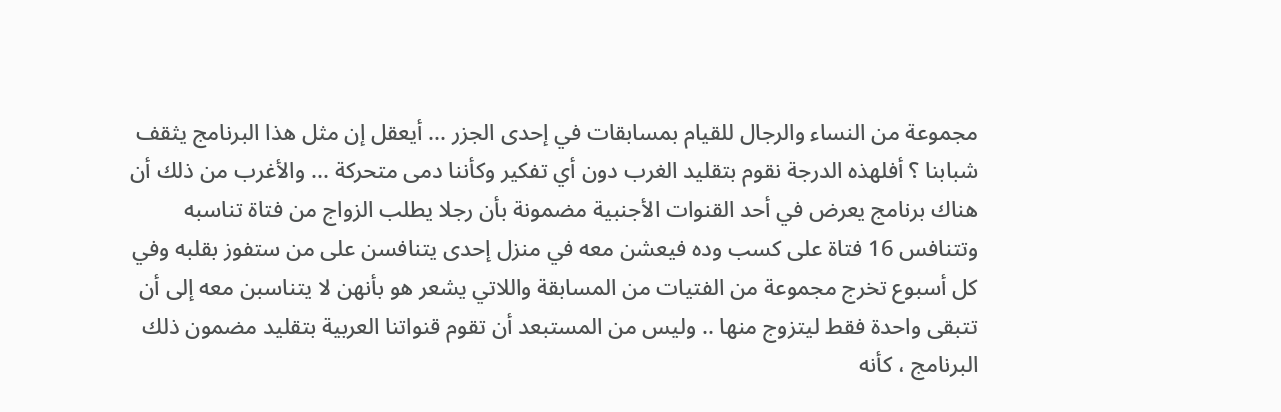مجموعة من النساء والرجال للقيام بمسابقات في إحدى الجزر ... أيعقل إن مثل هذا البرنامج يثقف شبابنا ؟ أفلهذه الدرجة نقوم بتقليد الغرب دون أي تفكير وكأننا دمى متحركة ... والأغرب من ذلك أن هناك برنامج يعرض في أحد القنوات الأجنبية مضمونة بأن رجلا يطلب الزواج من فتاة تناسبه وتتنافس 16 فتاة على كسب وده فيعشن معه في منزل إحدى يتنافسن على من ستفوز بقلبه وفي كل أسبوع تخرج مجموعة من الفتيات من المسابقة واللاتي يشعر هو بأنهن لا يتناسبن معه إلى أن تتبقى واحدة فقط ليتزوج منها .. وليس من المستبعد أن تقوم قنواتنا العربية بتقليد مضمون ذلك البرنامج ، كأنه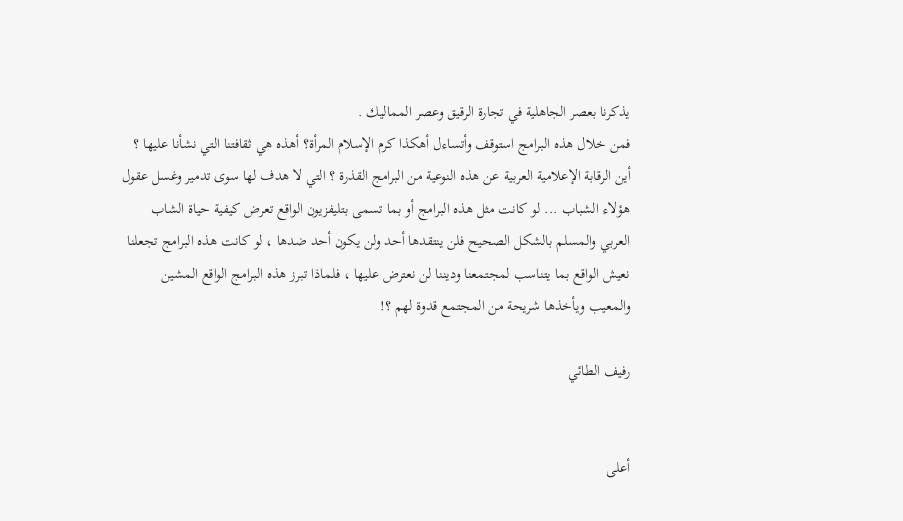يذكرنا بعصر الجاهلية في تجارة الرقيق وعصر المماليك .
فمن خلال هذه البرامج استوقف وأتساءل أهكذا كرم الإسلام المرأة؟ أهذه هي ثقافتنا التي نشأنا عليها ؟ أين الرقابة الإعلامية العربية عن هذه النوعية من البرامج القذرة ؟ التي لا هدف لها سوى تدمير وغسل عقول هؤلاء الشباب ... لو كانت مثل هذه البرامج أو بما تسمى بتليفزيون الواقع تعرض كيفية حياة الشاب العربي والمسلم بالشكل الصحيح فلن ينتقدها أحد ولن يكون أحد ضدها ، لو كانت هذه البرامج تجعلنا نعيش الواقع بما يتناسب لمجتمعنا وديننا لن نعترض عليها ، فلماذا تبرز هذه البرامج الواقع المشين والمعيب ويأخذها شريحة من المجتمع قدوة لهم ؟!

رفيف الطائي


أعلى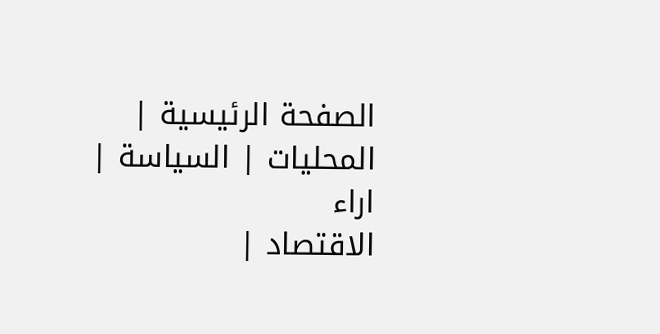الصفحة الرئيسية | المحليات | السياسة | اراء
الاقتصاد |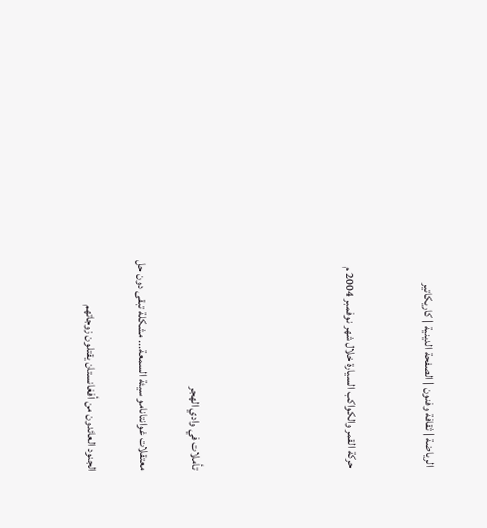الرياضة | ثقافة وفنون | الصفحة الدينية | كاريكاتير


حركة القمر والكواكب السيارة خلال شهر نوفمبر 2004 م





تأملات في وادي الهجر

معتقلات غوانتانامو سيئة السمعة... مشكلة تبقى دون حل

الجنود العائدون من أفغانستان يقتلون زوجاتهم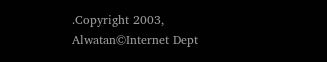.Copyright 2003, Alwatan©Internet Dept